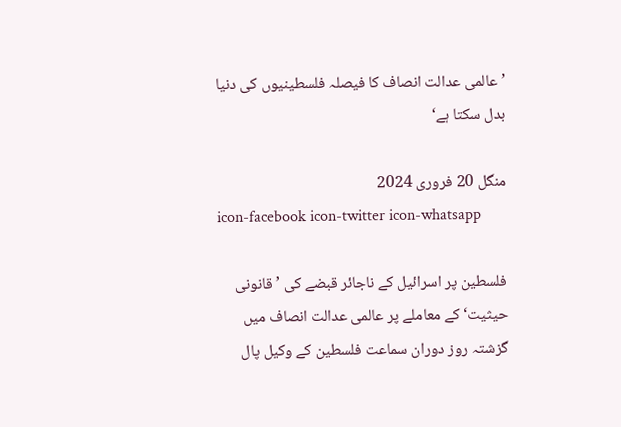’عالمی عدالت انصاف کا فیصلہ فلسطینیوں کی دنیا بدل سکتا ہے‘

منگل 20 فروری 2024
icon-facebook icon-twitter icon-whatsapp

فلسطین پر اسرائیل کے ناجائر قبضے کی ’قانونی حیثیت‘ کے معاملے پر عالمی عدالت انصاف میں گزشتہ روز دوران سماعت فلسطین کے وکیل پال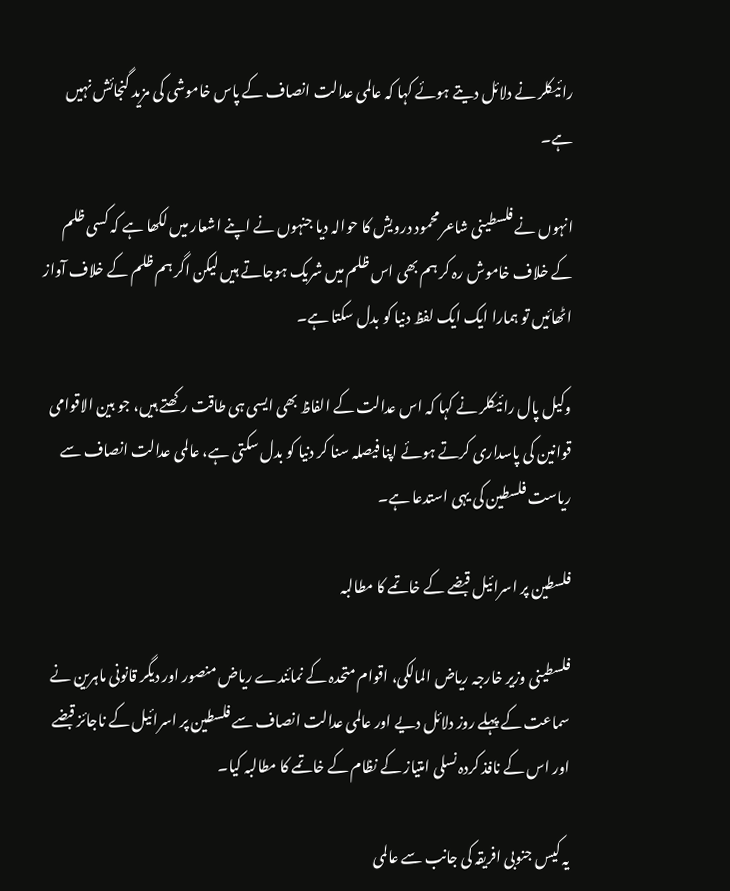رائیکلر نے دلائل دیتے ہوئے کہا کہ عالمی عدالت انصاف کے پاس خاموشی کی مزید گنجائش نہیں ہے۔

انہوں نے فلسطینی شاعر محمود درویش کا حوالہ دیا جنہوں نے اپنے اشعار میں لکھا ہے کہ کسی ظلم کے خلاف خاموش رہ کر ہم بھی اس ظلم میں شریک ہوجاتے ہیں لیکن اگر ہم ظلم کے خلاف آواز اٹھائیں تو ہمارا ایک ایک لفظ دنیا کو بدل سکتا ہے۔

وکیل پال رائیکلر نے کہا کہ اس عدالت کے الفاظ بھی ایسی ہی طاقت رکھتے ہیں، جو بین الاقوامی قوانین کی پاسداری کرتے ہوئے اپنا فیصلہ سنا کر دنیا کو بدل سکتی ہے، عالمی عدالت انصاف سے ریاست فلسطین کی یہی استدعا ہے۔

فلسطین پر اسرائیل قبضے کے خاتمے کا مطالبہ

فلسطینی وزیر خارجہ ریاض المالکی، اقوام متحدہ کے نمائندے ریاض منصور اور دیگر قانونی ماہرین نے سماعت کے پہلے روز دلائل دیے اور عالمی عدالت انصاف سے فلسطین پر اسرائیل کے ناجائز قبضے اور اس کے نافذ کردہ نسلی امتیاز کے نظام کے خاتمے کا مطالبہ کیا۔

یہ کیس جنوبی افریقہ کی جانب سے عالمی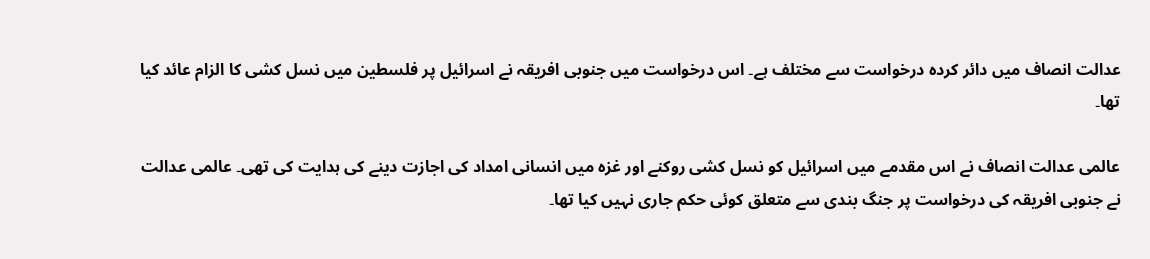عدالت انصاف میں دائر کردہ درخواست سے مختلف ہے۔ اس درخواست میں جنوبی افریقہ نے اسرائیل پر فلسطین میں نسل کشی کا الزام عائد کیا تھا۔

عالمی عدالت انصاف نے اس مقدمے میں اسرائیل کو نسل کشی روکنے اور غزہ میں انسانی امداد کی اجازت دینے کی ہدایت کی تھی۔ عالمی عدالت نے جنوبی افریقہ کی درخواست پر جنگ بندی سے متعلق کوئی حکم جاری نہیں کیا تھا۔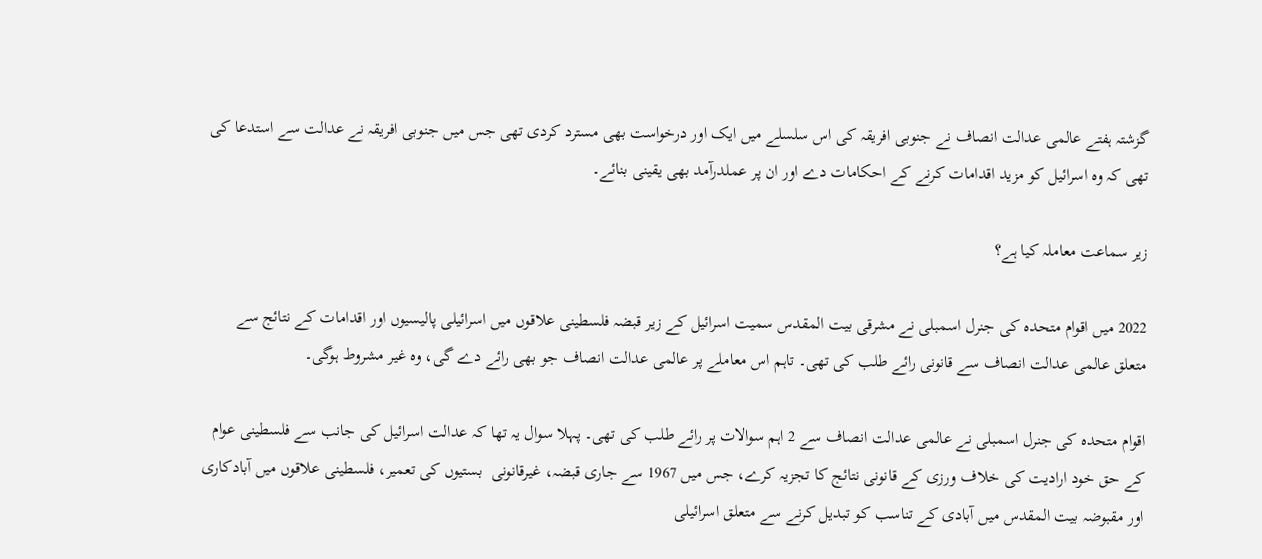گزشتہ ہفتے عالمی عدالت انصاف نے جنوبی افریقہ کی اس سلسلے میں ایک اور درخواست بھی مسترد کردی تھی جس میں جنوبی افریقہ نے عدالت سے استدعا کی تھی کہ وہ اسرائیل کو مزید اقدامات کرنے کے احکامات دے اور ان پر عملدرآمد بھی یقینی بنائے۔

زیر سماعت معاملہ کیا ہے؟

2022 میں اقوام متحدہ کی جنرل اسمبلی نے مشرقی بیت المقدس سمیت اسرائیل کے زیر قبضہ فلسطینی علاقوں میں اسرائیلی پالیسیوں اور اقدامات کے نتائج سے متعلق عالمی عدالت انصاف سے قانونی رائے طلب کی تھی۔ تاہم اس معاملے پر عالمی عدالت انصاف جو بھی رائے دے گی، وہ غیر مشروط ہوگی۔

اقوام متحدہ کی جنرل اسمبلی نے عالمی عدالت انصاف سے 2 اہم سوالات پر رائے طلب کی تھی۔ پہلا سوال یہ تھا کہ عدالت اسرائیل کی جانب سے فلسطینی عوام کے حق خود ارادیت کی خلاف ورزی کے قانونی نتائج کا تجزیہ کرے، جس میں 1967 سے جاری قبضہ، غیرقانونی  بستیوں کی تعمیر، فلسطینی علاقوں میں آبادکاری اور مقبوضہ بیت المقدس میں آبادی کے تناسب کو تبدیل کرنے سے متعلق اسرائیلی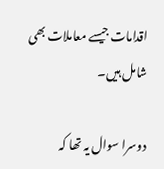اقدامات جیسے معاملات بھی شامل ہیں۔

دوسرا سوال یہ تھا کہ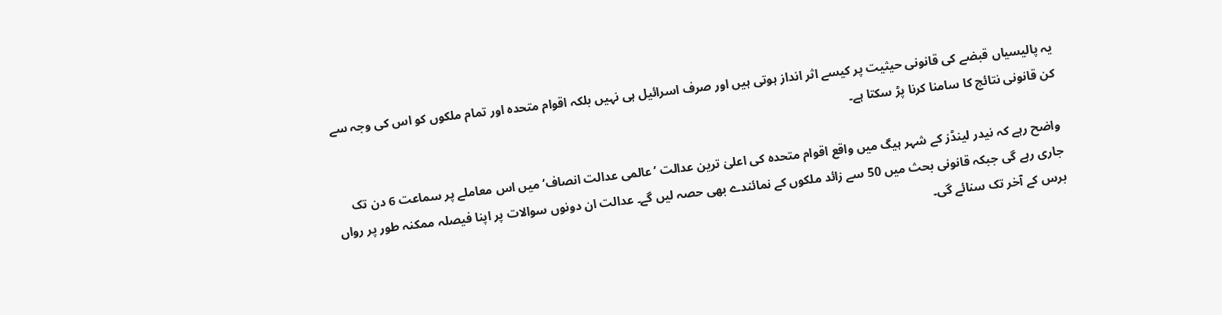یہ پالیسیاں قبضے کی قانونی حیثیت پر کیسے اثر انداز ہوتی ہیں اور صرف اسرائیل ہی نہیں بلکہ اقوام متحدہ اور تمام ملکوں کو اس کی وجہ سے کن قانونی نتائج کا سامنا کرنا پڑ سکتا ہے۔

واضح رہے کہ نیدر لینڈز کے شہر ہیگ میں واقع اقوام متحدہ کی اعلیٰ ترین عدالت ’عالمی عدالت انصاف‘ میں اس معاملے پر سماعت 6 دن تک جاری رہے گی جبکہ قانونی بحث میں 50 سے زائد ملکوں کے نمائندے بھی حصہ لیں گے۔ عدالت ان دونوں سوالات پر اپنا فیصلہ ممکنہ طور پر رواں برس کے آخر تک سنائے گی۔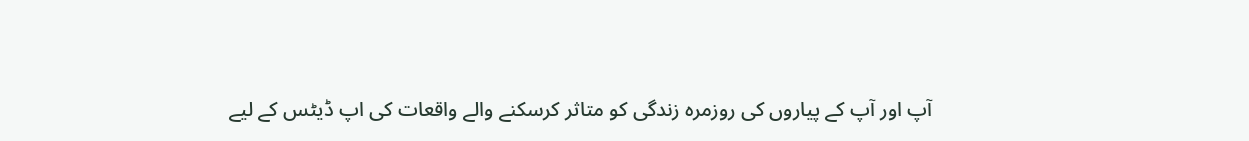آپ اور آپ کے پیاروں کی روزمرہ زندگی کو متاثر کرسکنے والے واقعات کی اپ ڈیٹس کے لیے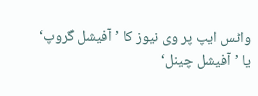واٹس ایپ پر وی نیوز کا ’آفیشل گروپ‘ یا ’آفیشل چینل‘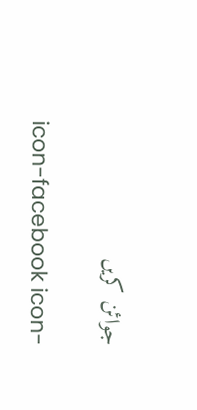جوائن کریں

icon-facebook icon-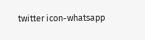twitter icon-whatsapp